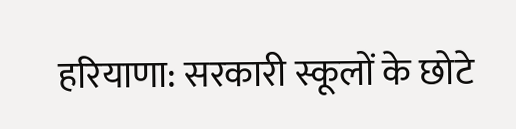हरियाणा: सरकारी स्कूलों के छोटे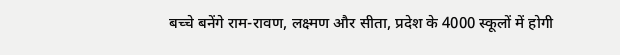बच्चे बनेंगे राम-रावण, लक्ष्मण और सीता, प्रदेश के 4000 स्कूलों में होगी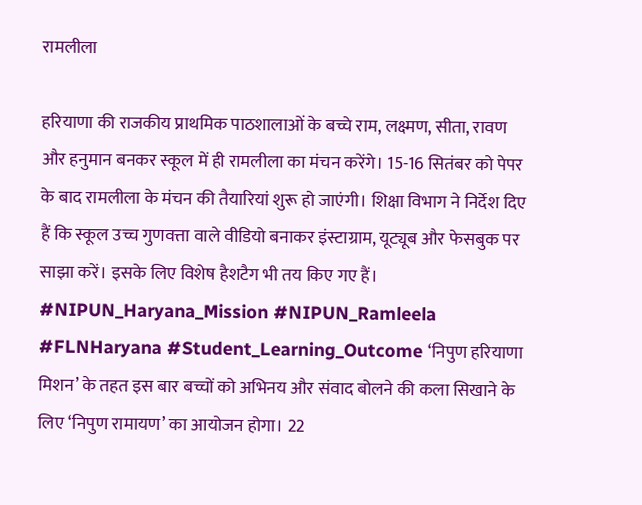रामलीला

हरियाणा की राजकीय प्राथमिक पाठशालाओं के बच्चे राम, लक्ष्मण, सीता, रावण और हनुमान बनकर स्कूल में ही रामलीला का मंचन करेंगे। 15-16 सितंबर को पेपर के बाद रामलीला के मंचन की तैयारियां शुरू हो जाएंगी। शिक्षा विभाग ने निर्देश दिए हैं कि स्कूल उच्च गुणवत्ता वाले वीडियो बनाकर इंस्टाग्राम, यूट्यूब और फेसबुक पर साझा करें। इसके लिए विशेष हैशटैग भी तय किए गए हैं।
#NIPUN_Haryana_Mission #NIPUN_Ramleela #FLNHaryana #Student_Learning_Outcome ‘निपुण हरियाणा मिशन’ के तहत इस बार बच्चों को अभिनय और संवाद बोलने की कला सिखाने के लिए ‘निपुण रामायण’ का आयोजन होगा। 22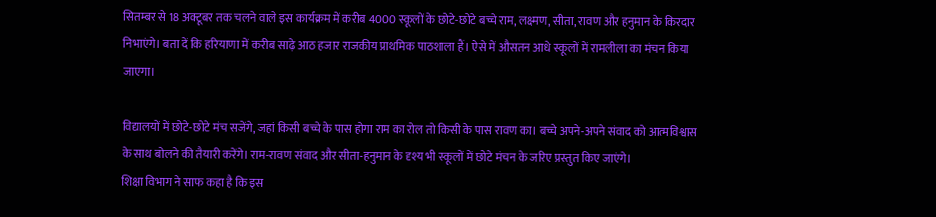सितम्बर से 18 अक्टूबर तक चलने वाले इस कार्यक्रम में करीब 4000 स्कूलों के छोटे-छोटे बच्चे राम, लक्ष्मण, सीता, रावण और हनुमान के किरदार निभाएंगे। बता दें कि हरियाणा में करीब साढ़े आठ हजार राजकीय प्राथमिक पाठशाला हैं। ऐसे में औसतन आधे स्कूलों में रामलीला का मंचन किया जाएगा।

विद्यालयों में छोटे-छोटे मंच सजेंगे, जहां किसी बच्चे के पास होगा राम का रोल तो किसी के पास रावण का। बच्चे अपने-अपने संवाद को आत्मविश्वास के साथ बोलने की तैयारी करेंगे। राम-रावण संवाद और सीता-हनुमान के दृश्य भी स्कूलों में छोटे मंचन के जरिए प्रस्तुत किए जाएंगे।
शिक्षा विभाग ने साफ कहा है कि इस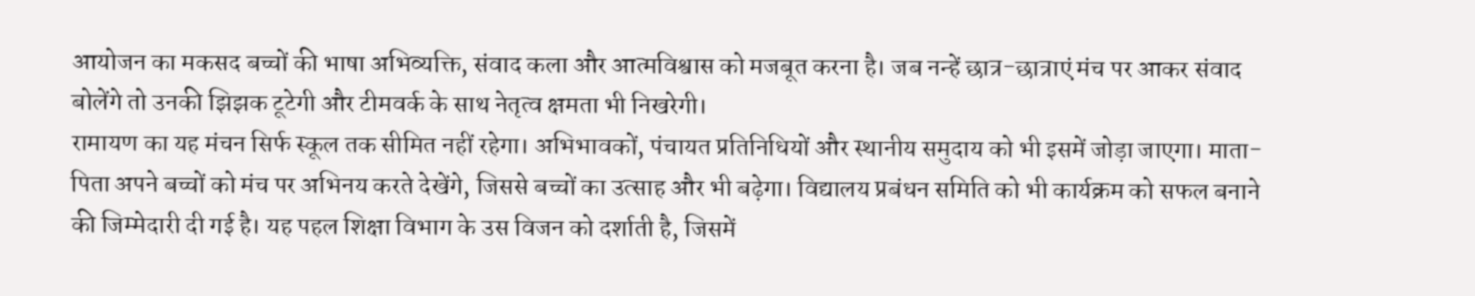आयोजन का मकसद बच्चों की भाषा अभिव्यक्ति, संवाद कला और आत्मविश्वास को मजबूत करना है। जब नन्हें छात्र-छात्राएं मंच पर आकर संवाद बोलेंगे तो उनकी झिझक टूटेगी और टीमवर्क के साथ नेतृत्व क्षमता भी निखरेगी।
रामायण का यह मंचन सिर्फ स्कूल तक सीमित नहीं रहेगा। अभिभावकों, पंचायत प्रतिनिधियों और स्थानीय समुदाय को भी इसमें जोड़ा जाएगा। माता-पिता अपने बच्चों को मंच पर अभिनय करते देखेंगे, जिससे बच्चों का उत्साह और भी बढ़ेगा। विद्यालय प्रबंधन समिति को भी कार्यक्रम को सफल बनाने की जिम्मेदारी दी गई है। यह पहल शिक्षा विभाग के उस विजन को दर्शाती है, जिसमें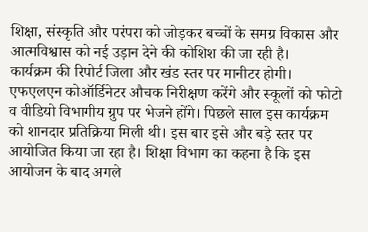शिक्षा, संस्कृति और परंपरा को जोड़कर बच्चों के समग्र विकास और आत्मविश्वास को नई उड़ान देने की कोशिश की जा रही है।
कार्यक्रम की रिपोर्ट जिला और खंड स्तर पर मानीटर होगी। एफएलएन कोऑर्डिनेटर औचक निरीक्षण करेंगे और स्कूलों को फोटो व वीडियो विभागीय ग्रुप पर भेजने होंगे। पिछले साल इस कार्यक्रम को शानदार प्रतिक्रिया मिली थी। इस बार इसे और बड़े स्तर पर आयोजित किया जा रहा है। शिक्षा विभाग का कहना है कि इस आयोजन के बाद अगले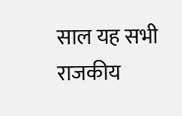साल यह सभी राजकीय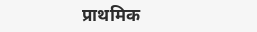प्राथमिक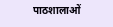पाठशालाओं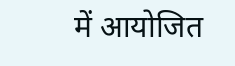में आयोजित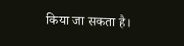किया जा सकता है।